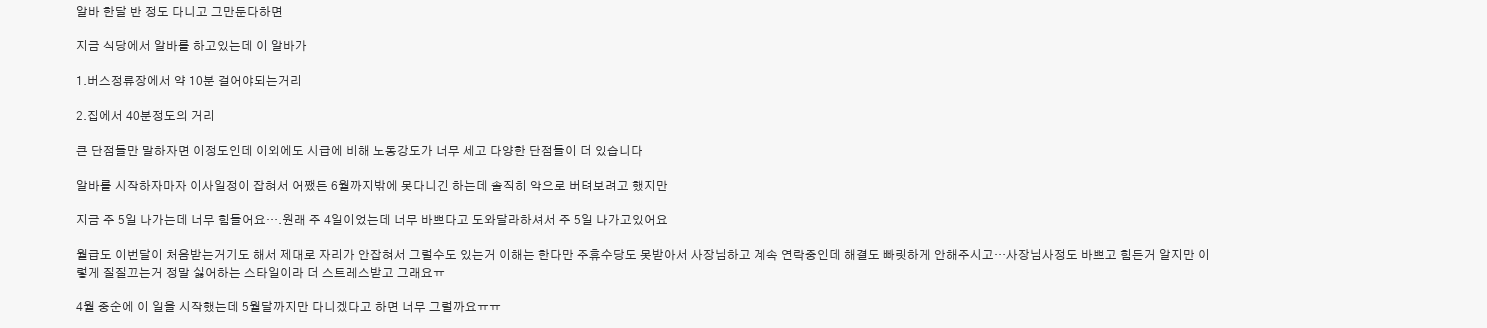알바 한달 반 정도 다니고 그만둔다하면

지금 식당에서 알바를 하고있는데 이 알바가

1.버스정류장에서 약 10분 걸어야되는거리

2.집에서 40분정도의 거리

큰 단점들만 말하자면 이정도인데 이외에도 시급에 비해 노동강도가 너무 세고 다양한 단점들이 더 있습니다

알바를 시작하자마자 이사일정이 잡혀서 어쨌든 6월까지밖에 못다니긴 하는데 솔직히 악으로 버텨보려고 했지만

지금 주 5일 나가는데 너무 힘들어요….원래 주 4일이었는데 너무 바쁘다고 도와달라하셔서 주 5일 나가고있어요

월급도 이번달이 처음받는거기도 해서 제대로 자리가 안잡혀서 그럴수도 있는거 이해는 한다만 주휴수당도 못받아서 사장님하고 계속 연락중인데 해결도 빠릿하게 안해주시고…사장님사정도 바쁘고 힘든거 알지만 이렇게 질질끄는거 정말 싫어하는 스타일이라 더 스트레스받고 그래요ㅠ

4월 중순에 이 일을 시작했는데 5월달까지만 다니겠다고 하면 너무 그럴까요ㅠㅠ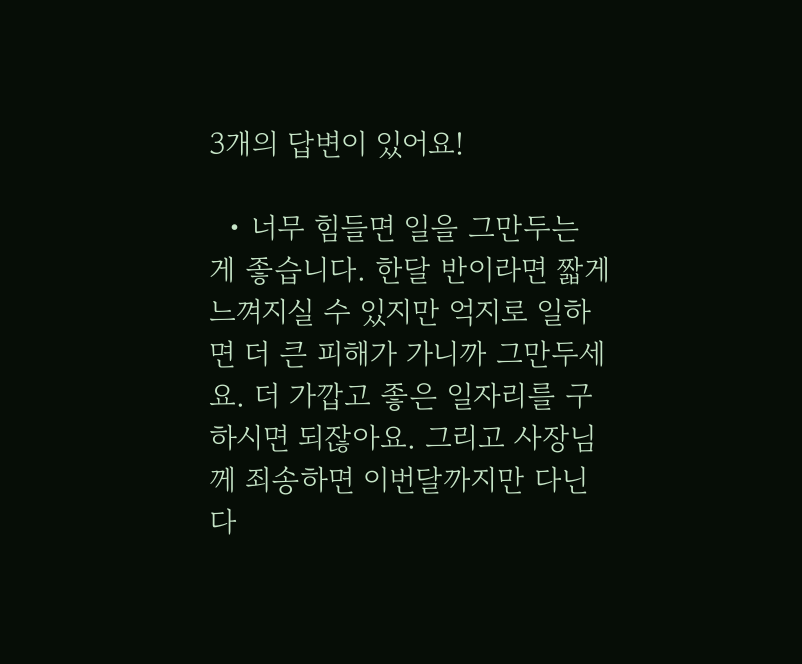3개의 답변이 있어요!

  • 너무 힘들면 일을 그만두는 게 좋습니다. 한달 반이라면 짧게 느껴지실 수 있지만 억지로 일하면 더 큰 피해가 가니까 그만두세요. 더 가깝고 좋은 일자리를 구하시면 되잖아요. 그리고 사장님께 죄송하면 이번달까지만 다닌다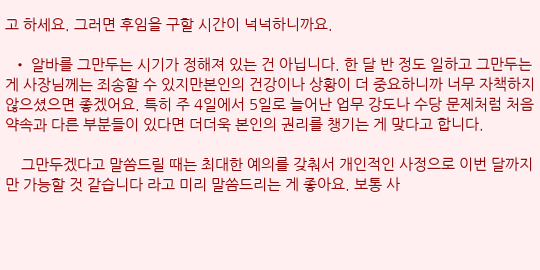고 하세요. 그러면 후임을 구할 시간이 넉넉하니까요.

  • 알바를 그만두는 시기가 정해져 있는 건 아닙니다. 한 달 반 정도 일하고 그만두는 게 사장님께는 죄송할 수 있지만본인의 건강이나 상황이 더 중요하니까 너무 자책하지 않으셨으면 좋겠어요. 특히 주 4일에서 5일로 늘어난 업무 강도나 수당 문제처럼 처음 약속과 다른 부분들이 있다면 더더욱 본인의 권리를 챙기는 게 맞다고 합니다.

    그만두겠다고 말씀드릴 때는 최대한 예의를 갖춰서 개인적인 사정으로 이번 달까지만 가능할 것 같습니다 라고 미리 말씀드리는 게 좋아요. 보통 사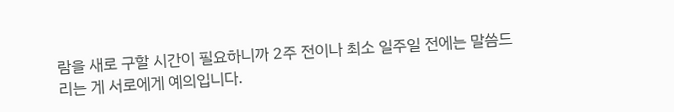람을 새로 구할 시간이 필요하니까 2주 전이나 최소 일주일 전에는 말씀드리는 게 서로에게 예의입니다.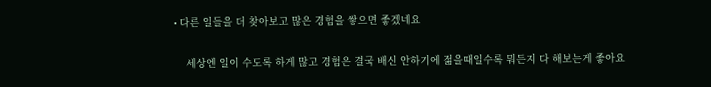• 다른 일들을 더 찾아보고 많은 경험을 쌓으면 좋겠네요

    세상엔 일이 수도록 하게 많고 경험은 결국 배신 안하기에 젊을때일수록 뭐든지 다 해보는게 좋아요